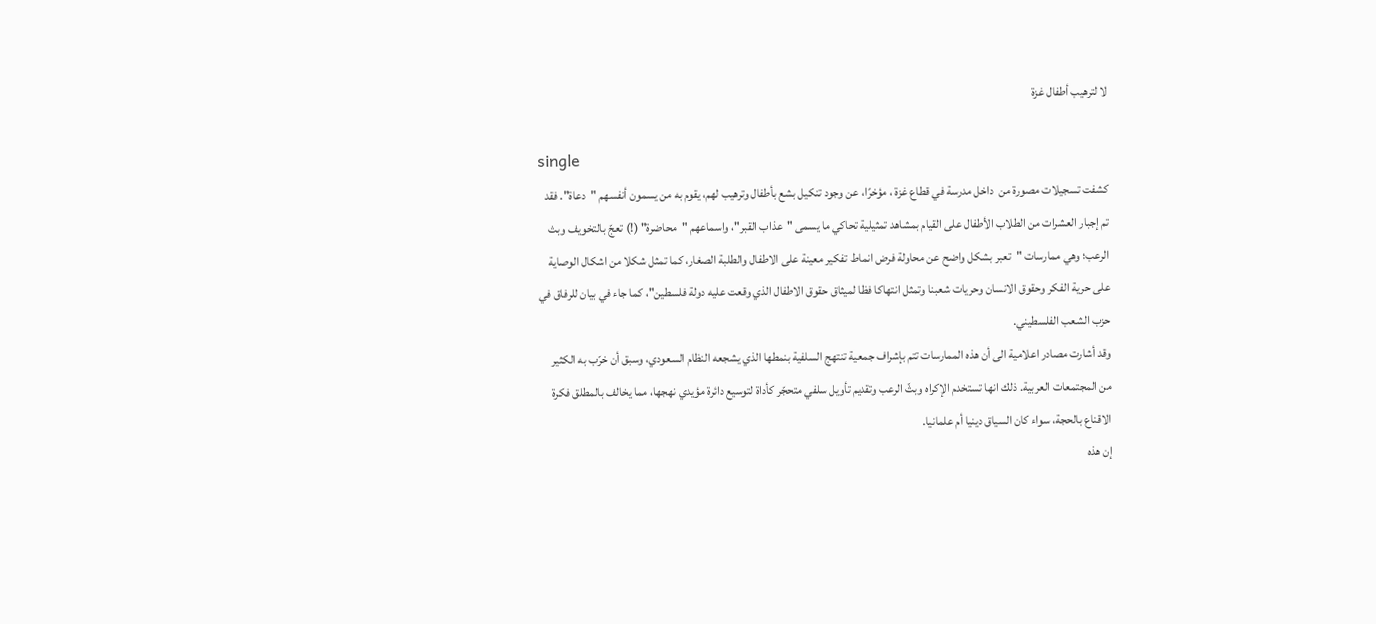لا لترهيب أطفال غزة

single
كشفت تسجيلات مصورة من  داخل مدرسة في قطاع غزة ، مؤخرًا، عن وجود تنكيل بشع بأطفال وترهيب لهم، يقوم به من يسمون أنفسهم "دعاة". فقد تم إجبار العشرات من الطلاب الأطفال على القيام بمشاهد تمثيلية تحاكي ما يسمى "عذاب القبر"، واسماعهم "محاضرة" (!) تعجّ بالتخويف وبث الرعب؛ وهي ممارسات "تعبر بشكل واضح عن محاولة فرض انماط تفكير معينة على الاطفال والطلبة الصغار، كما تمثل شكلا من اشكال الوصاية على حرية الفكر وحقوق الانسان وحريات شعبنا وتمثل انتهاكا فظا لميثاق حقوق الاطفال الذي وقعت عليه دولة فلسطين"، كما جاء في بيان للرفاق في حزب الشعب الفلسطيني.
وقد أشارت مصادر اعلامية الى أن هذه الممارسات تتم بإشراف جمعية تنتهج السلفية بنمطها الذي يشجعه النظام السعودي، وسبق أن خرّب به الكثير من المجتمعات العربية. ذلك انها تستخدم الإكراه وبثّ الرعب وتقديم تأويل سلفي متحجّر كأداة لتوسيع دائرة مؤيدي نهجها، مما يخالف بالمطلق فكرة الاقناع بالحجة، سواء كان السياق دينيا أم علمانيا.
إن هذه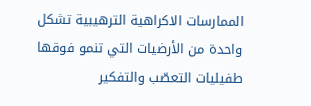الممارسات الاكراهية الترهيبية تشكل واحدة من الأرضيات التي تنمو فوقها طفيليات التعصّب والتفكير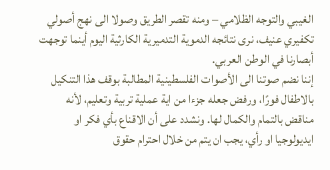الغيبي والتوجه الظلامي – ومنه تقصر الطريق وصولا الى نهج أصولي تكفيري عنيف، نرى نتائجه الدموية التدميرية الكارثية اليوم أينما توجهت أبصارنا في الوطن العربي.
إننا نضم صوتنا الى الأصوات الفلسطينية المطالبة بوقف هذا التنكيل بالاطفال فورًا، ورفض جعله جزءا من اية عملية تربية وتعليم، لأنه مناقض بالتمام والكمال لها. ونشدد على أن الاقناع بأي فكر او ايديولوجيا او رأي، يجب ان يتم من خلال احترام حقوق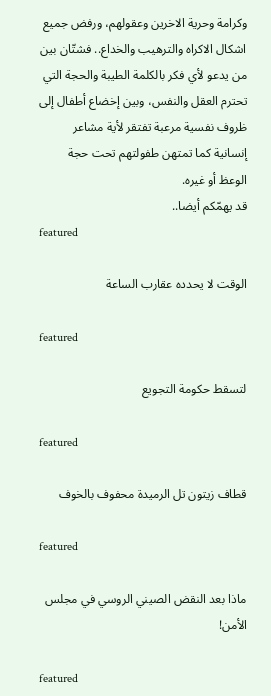وكرامة وحرية الاخرين وعقولهم، ورفض جميع اشكال الاكراه والترهيب والخداع.. فشتّان بين من يدعو لأي فكر بالكلمة الطيبة والحجة التي تحترم العقل والنفس، وبين إخضاع أطفال إلى ظروف نفسية مرعبة تفتقر لأية مشاعر إنسانية كما تمتهن طفولتهم تحت حجة الوعظ أو غيره.
قد يهمّكم أيضا..
featured

الوقت لا يحدده عقارب الساعة

featured

لتسقط حكومة التجويع

featured

قطاف زيتون تل الرميدة محفوف بالخوف

featured

ماذا بعد النقض الصيني الروسي في مجلس الأمن!

featured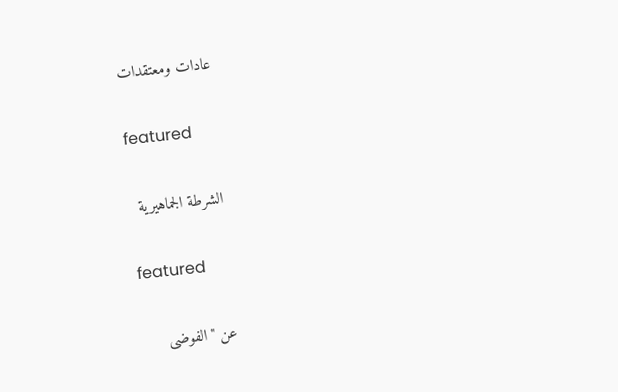عادات ومعتقدات

featured

الشرطة الجماهيرية

featured

عن "الفوضى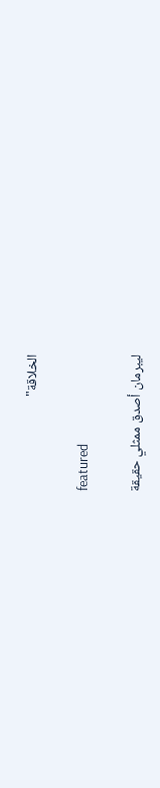الخلاقة"

featured

ليبرمان أصدق ممثلي حقيقة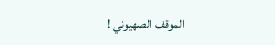الموقف الصهيوني !